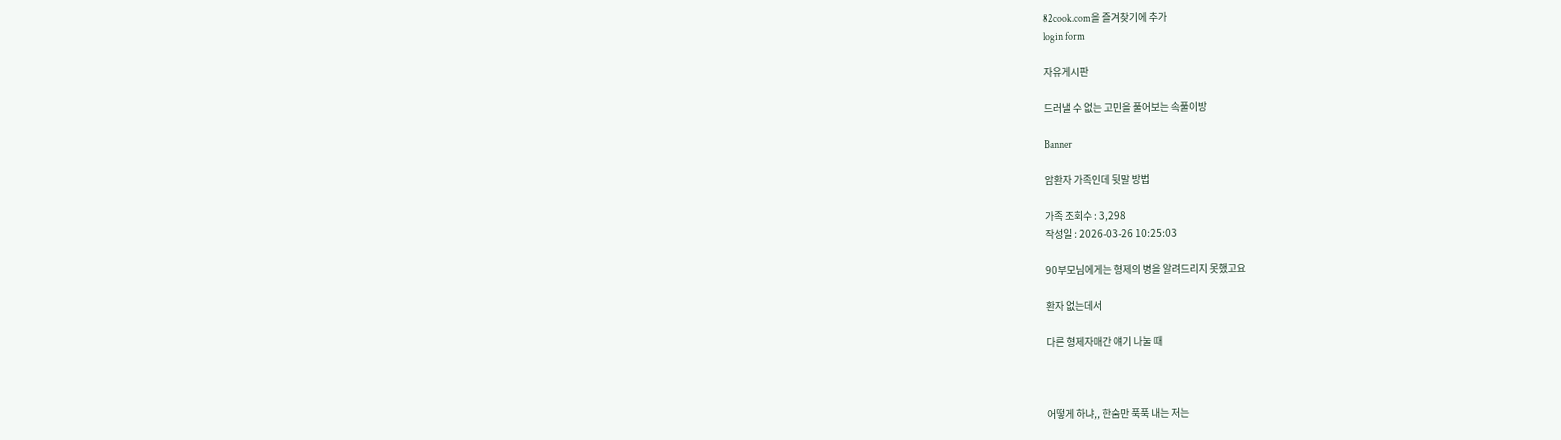82cook.com을 즐겨찾기에 추가
login form

자유게시판

드러낼 수 없는 고민을 풀어보는 속풀이방

Banner

암환자 가족인데 뒷말 방법

가족 조회수 : 3,298
작성일 : 2026-03-26 10:25:03

90부모님에게는 형제의 병을 알려드리지 못했고요

환자 없는데서

다른 형제자매간 얘기 나눌 때



어떻게 하냐,, 한숨만 푹푹 내는 저는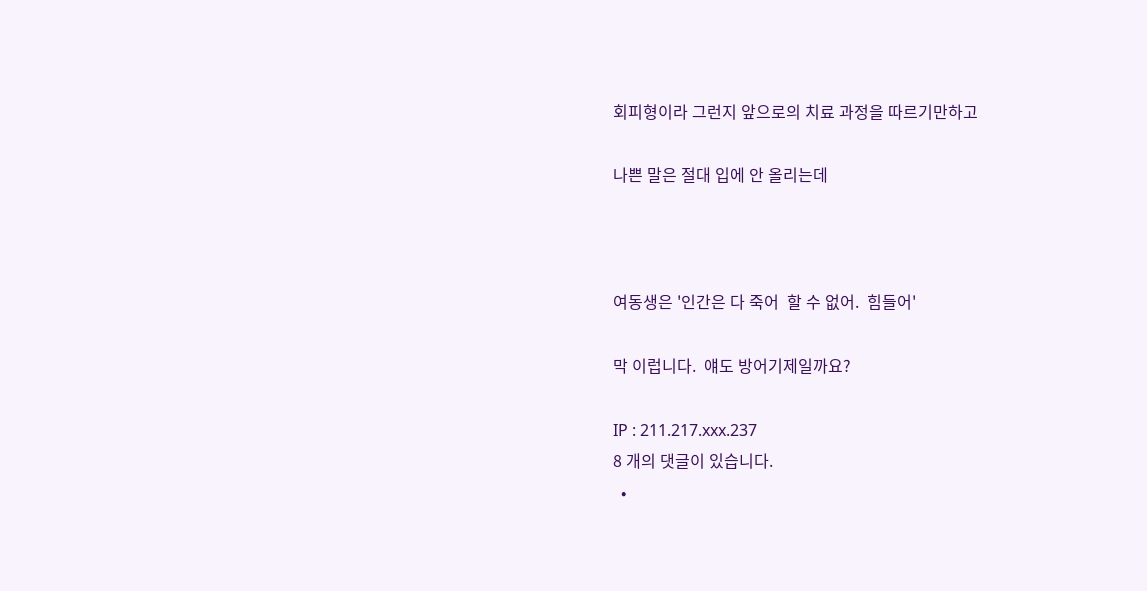회피형이라 그런지 앞으로의 치료 과정을 따르기만하고

나쁜 말은 절대 입에 안 올리는데



여동생은 '인간은 다 죽어  할 수 없어.  힘들어'

막 이럽니다.  얘도 방어기제일까요?

IP : 211.217.xxx.237
8 개의 댓글이 있습니다.
  •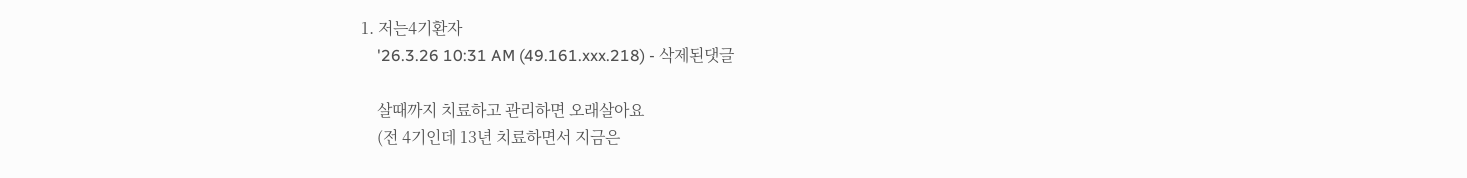1. 저는4기환자
    '26.3.26 10:31 AM (49.161.xxx.218) - 삭제된댓글

    살때까지 치료하고 관리하면 오래살아요
    (전 4기인데 13년 치료하면서 지금은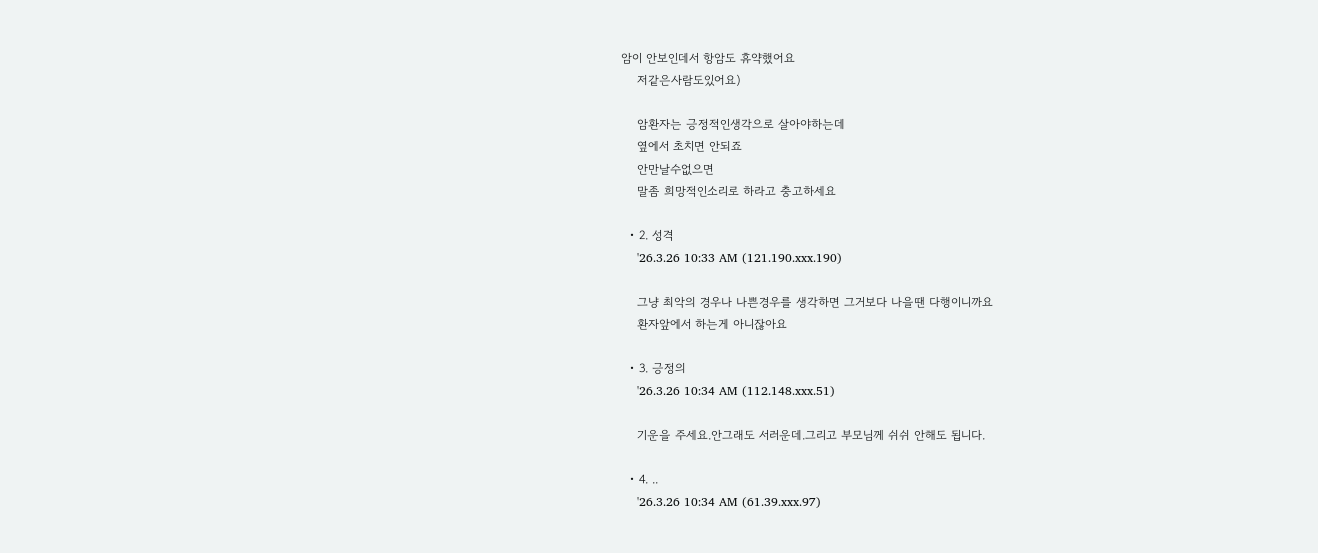암이 안보인데서 항암도 휴약했어요
    저같은사람도있어요)

    암환자는 긍정적인생각으로 살아야하는데
    옆에서 초치면 안되죠
    안만날수없으면
    말좀 희망적인소리로 하라고 충고하세요

  • 2. 성격
    '26.3.26 10:33 AM (121.190.xxx.190)

    그냥 최악의 경우나 나쁜경우를 생각하면 그거보다 나을땐 다행이니까요
    환자앞에서 하는게 아니잖아요

  • 3. 긍정의
    '26.3.26 10:34 AM (112.148.xxx.51)

    기운을 주세요.안그래도 서러운데.그리고 부모님께 쉬쉬 안해도 됩니다.

  • 4. ..
    '26.3.26 10:34 AM (61.39.xxx.97)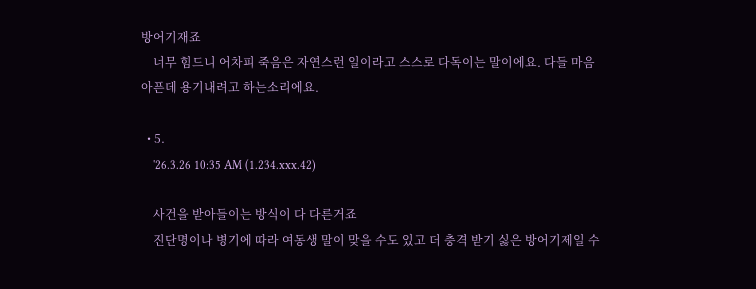방어기재죠
    너무 힘드니 어차피 죽음은 자연스런 일이라고 스스로 다독이는 말이에요. 다들 마음 아픈데 용기내려고 하는소리에요.

  • 5.
    '26.3.26 10:35 AM (1.234.xxx.42)

    사건을 받아들이는 방식이 다 다른거죠
    진단명이나 병기에 따라 여동생 말이 맞을 수도 있고 더 충격 받기 싫은 방어기제일 수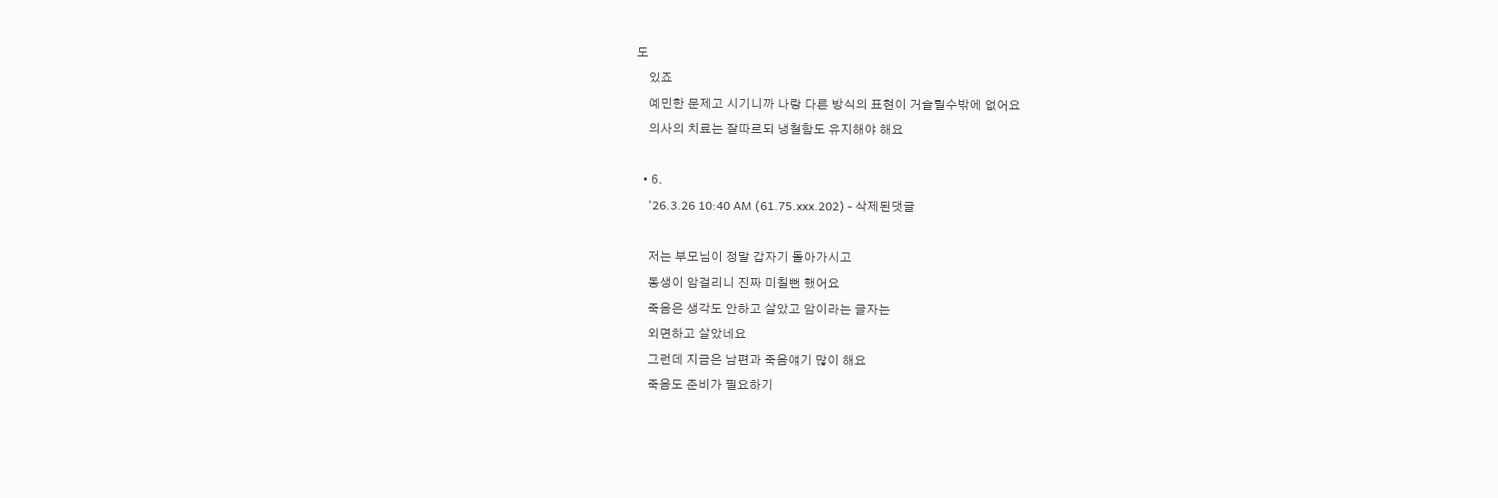도
    있죠
    예민한 문제고 시기니까 나랑 다른 방식의 표현이 거슬릴수밖에 없어요
    의사의 치료는 잘따르되 냉철함도 유지해야 해요

  • 6.
    '26.3.26 10:40 AM (61.75.xxx.202) - 삭제된댓글

    저는 부모님이 정말 갑자기 돌아가시고
    동생이 암걸리니 진짜 미칠뻔 했어요
    죽음은 생각도 안하고 살았고 암이라는 글자는
    외면하고 살았네요
    그런데 지금은 남편과 죽음얘기 많이 해요
    죽음도 준비가 필요하기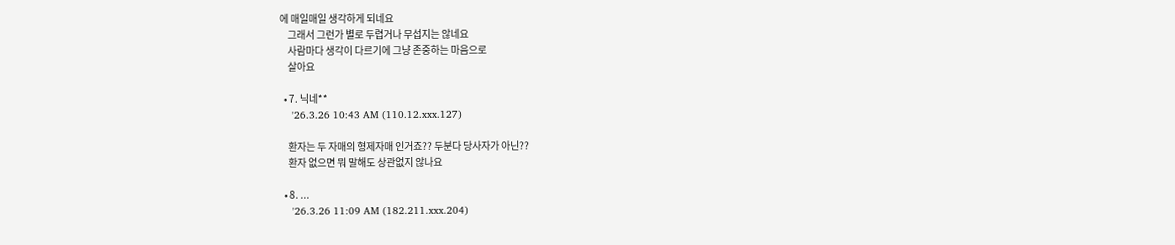에 매일매일 생각하게 되네요
    그래서 그런가 별로 두렵거나 무섭지는 않네요
    사람마다 생각이 다르기에 그냥 존중하는 마음으로
    살아요

  • 7. 닉네**
    '26.3.26 10:43 AM (110.12.xxx.127)

    환자는 두 자매의 형제자매 인거죠?? 두분다 당사자가 아닌??
    환자 없으면 뭐 말해도 상관없지 않나요

  • 8. ...
    '26.3.26 11:09 AM (182.211.xxx.204)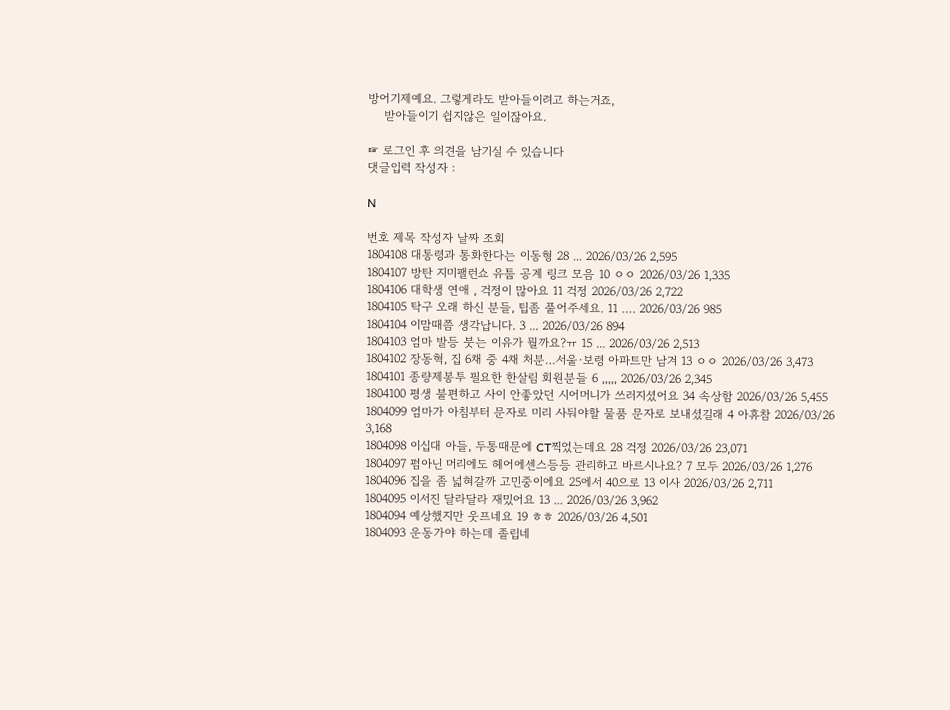방어기제예요. 그렇게라도 받아들이려고 하는거죠,
    받아들이기 쉽지않은 일이잖아요.

☞ 로그인 후 의견을 남기실 수 있습니다
댓글입력 작성자 :

N

번호 제목 작성자 날짜 조회
1804108 대통령과 통화한다는 이동형 28 ... 2026/03/26 2,595
1804107 방탄 지미팰런쇼 유툽 공계 링크 모음 10 ㅇㅇ 2026/03/26 1,335
1804106 대학생 연애 , 걱정이 많아요 11 걱정 2026/03/26 2,722
1804105 탁구 오래 하신 분들, 팁좀 풀어주세요. 11 …. 2026/03/26 985
1804104 이맘때쯤 생각납니다. 3 ... 2026/03/26 894
1804103 엄마 발등 붓는 이유가 뭘까요?ㅠ 15 ... 2026/03/26 2,513
1804102 장동혁, 집 6채 중 4채 처분…서울·보령 아파트만 남겨 13 ㅇㅇ 2026/03/26 3,473
1804101 종량제봉투 필요한 한살림 회원분들 6 ,,,,, 2026/03/26 2,345
1804100 평생 불편하고 사이 안좋았던 시어머니가 쓰러지셨어요 34 속상함 2026/03/26 5,455
1804099 엄마가 아침부터 문자로 미리 사둬야할 물품 문자로 보내셨길래 4 아휴참 2026/03/26 3,168
1804098 이십대 아들, 두통때문에 CT찍었는데요 28 걱정 2026/03/26 23,071
1804097 펌아닌 머리에도 헤어에센스등등 관리하고 바르시나요? 7 모두 2026/03/26 1,276
1804096 집을 좀 넓혀갈까 고민중이에요 25에서 40으로 13 이사 2026/03/26 2,711
1804095 이서진 달라달라 재밌어요 13 ... 2026/03/26 3,962
1804094 예상했지만 웃프네요 19 ㅎㅎ 2026/03/26 4,501
1804093 운동가야 하는데 졸립네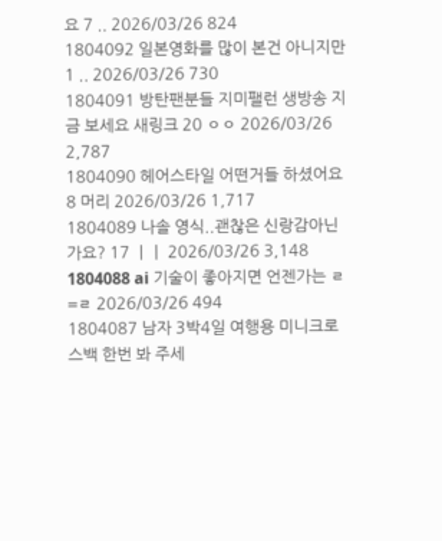요 7 .. 2026/03/26 824
1804092 일본영화를 많이 본건 아니지만 1 .. 2026/03/26 730
1804091 방탄팬분들 지미팰런 생방송 지금 보세요 새링크 20 ㅇㅇ 2026/03/26 2,787
1804090 헤어스타일 어떤거들 하셨어요 8 머리 2026/03/26 1,717
1804089 나솔 영식..괜찮은 신랑감아닌가요? 17 ㅣㅣ 2026/03/26 3,148
1804088 ai 기술이 좋아지면 언젠가는 ㄹ=ㄹ 2026/03/26 494
1804087 남자 3박4일 여행용 미니크로스백 한번 봐 주세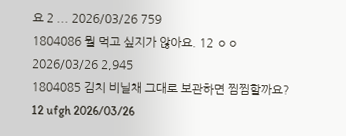요 2 ... 2026/03/26 759
1804086 뭘 먹고 싶지가 않아요. 12 ㅇㅇ 2026/03/26 2,945
1804085 김치 비닐채 그대로 보관하면 찜찜할까요? 12 ufgh 2026/03/26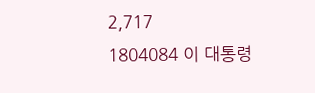2,717
1804084 이 대통령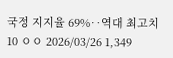국정 지지율 69%‥역대 최고치 10 ㅇㅇ 2026/03/26 1,349